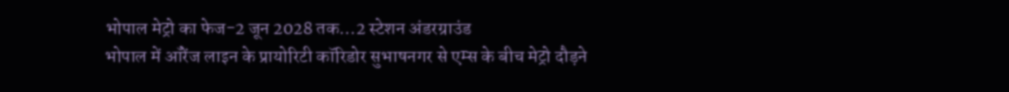भोपाल मेट्रो का फेज-2 जून 2028 तक…2 स्टेशन अंडरग्राउंड
भोपाल में ऑरेंज लाइन के प्रायोरिटी कॉरिडोर सुभाषनगर से एम्स के बीच मेट्रो दौड़ने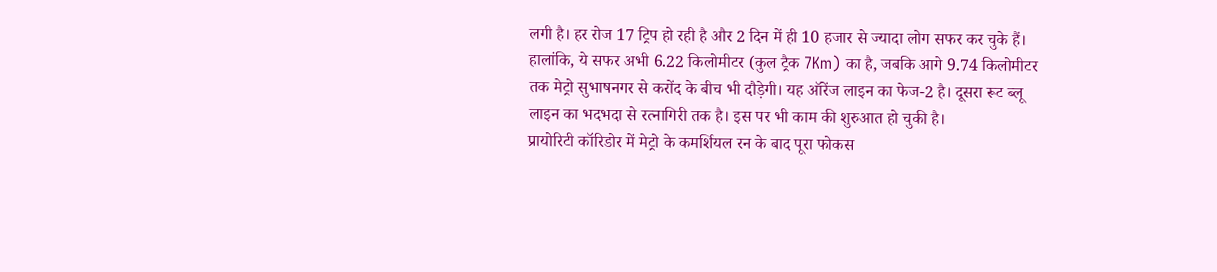लगी है। हर रोज 17 ट्रिप हो रही है और 2 दिन में ही 10 हजार से ज्यादा लोग सफर कर चुके हैं।
हालांकि, ये सफर अभी 6.22 किलोमीटर (कुल ट्रैक 7Km) का है, जबकि आगे 9.74 किलोमीटर तक मेट्रो सुभाषनगर से करोंद के बीच भी दौड़ेगी। यह ऑरेंज लाइन का फेज-2 है। दूसरा रूट ब्लू लाइन का भदभदा से रत्नागिरी तक है। इस पर भी काम की शुरुआत हो चुकी है।
प्रायोरिटी कॉरिडोर में मेट्रो के कमर्शियल रन के बाद पूरा फोकस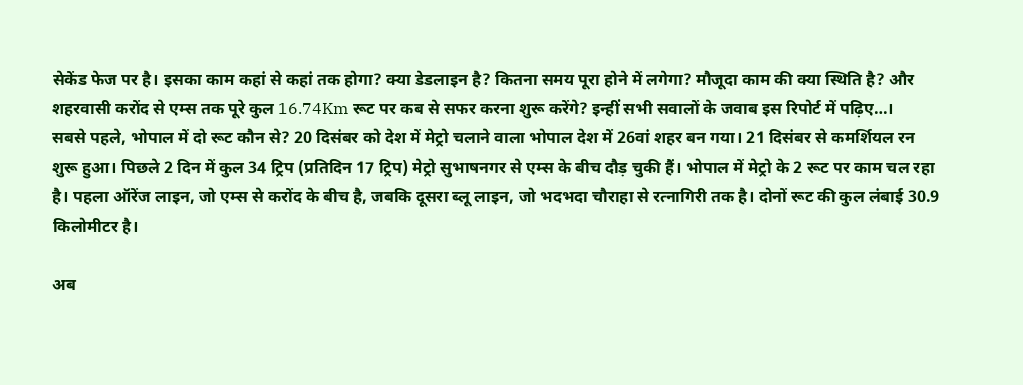सेकेंड फेज पर है। इसका काम कहां से कहां तक होगा? क्या डेडलाइन है? कितना समय पूरा होने में लगेगा? मौजूदा काम की क्या स्थिति है? और शहरवासी करोंद से एम्स तक पूरे कुल 16.74Km रूट पर कब से सफर करना शुरू करेंगे? इन्हीं सभी सवालों के जवाब इस रिपोर्ट में पढ़िए…।
सबसे पहले, भोपाल में दो रूट कौन से? 20 दिसंबर को देश में मेट्रो चलाने वाला भोपाल देश में 26वां शहर बन गया। 21 दिसंबर से कमर्शियल रन शुरू हुआ। पिछले 2 दिन में कुल 34 ट्रिप (प्रतिदिन 17 ट्रिप) मेट्रो सुभाषनगर से एम्स के बीच दौड़ चुकी हैं। भोपाल में मेट्रो के 2 रूट पर काम चल रहा है। पहला ऑरेंज लाइन, जो एम्स से करोंद के बीच है, जबकि दूसरा ब्लू लाइन, जो भदभदा चौराहा से रत्नागिरी तक है। दोनों रूट की कुल लंबाई 30.9 किलोमीटर है।

अब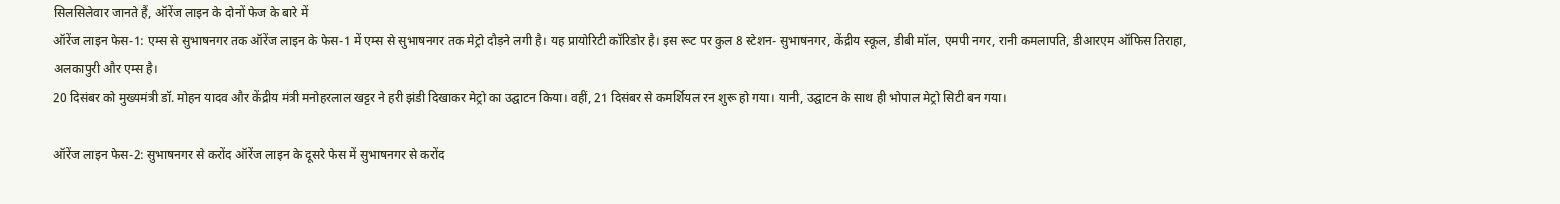सिलसिलेवार जानते हैं, ऑरेंज लाइन के दोनों फेज के बारे में
ऑरेंज लाइन फेस-1: एम्स से सुभाषनगर तक ऑरेंज लाइन के फेस-1 में एम्स से सुभाषनगर तक मेट्रो दौड़ने लगी है। यह प्रायोरिटी कॉरिडोर है। इस रूट पर कुल 8 स्टेशन- सुभाषनगर, केंद्रीय स्कूल, डीबी मॉल, एमपी नगर, रानी कमलापति, डीआरएम ऑफिस तिराहा, अलकापुरी और एम्स है।
20 दिसंबर को मुख्यमंत्री डॉ. मोहन यादव और केंद्रीय मंत्री मनोहरलाल खट्टर ने हरी झंडी दिखाकर मेट्रो का उद्घाटन किया। वहीं, 21 दिसंबर से कमर्शियल रन शुरू हो गया। यानी, उद्घाटन के साथ ही भोपाल मेट्रो सिटी बन गया।

ऑरेंज लाइन फेस-2: सुभाषनगर से करोंद ऑरेंज लाइन के दूसरे फेस में सुभाषनगर से करोंद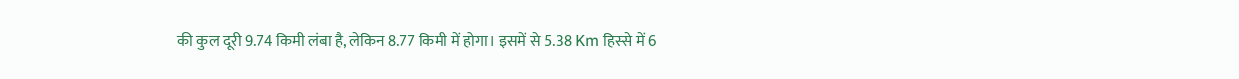की कुल दूरी 9.74 किमी लंबा है, लेकिन 8.77 किमी में होगा। इसमें से 5.38 Km हिस्से में 6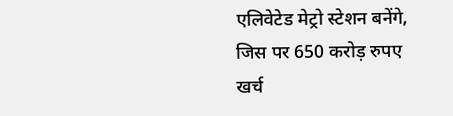एलिवेटेड मेट्रो स्टेशन बनेंगे, जिस पर 650 करोड़ रुपए खर्च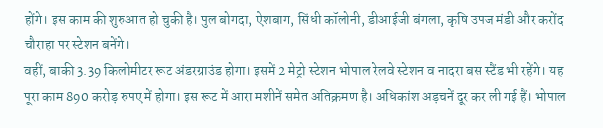होंगे। इस काम की शुरुआत हो चुकी है। पुल बोगदा, ऐशबाग, सिंधी कॉलोनी, डीआईजी बंगला, कृषि उपज मंडी और करोंद चौराहा पर स्टेशन बनेंगे।
वहीं, बाकी 3.39 किलोमीटर रूट अंडरग्राउंड होगा। इसमें 2 मेट्रो स्टेशन भोपाल रेलवे स्टेशन व नादरा बस स्टैंड भी रहेंगे। यह पूरा काम 890 करोड़ रुपए में होगा। इस रूट में आरा मशीनें समेत अतिक्रमण है। अधिकांश अड़चनें दूर कर ली गई हैं। भोपाल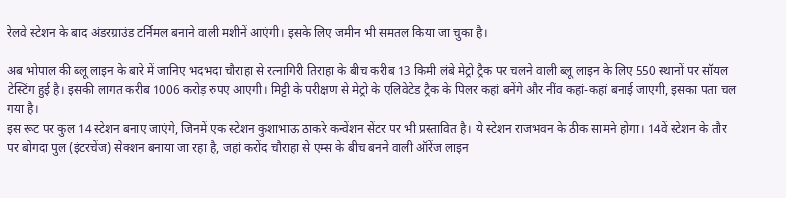रेलवे स्टेशन के बाद अंडरग्राउंड टर्निमल बनाने वाली मशीनें आएंगी। इसके लिए जमीन भी समतल किया जा चुका है।

अब भोपाल की ब्लू लाइन के बारे में जानिए भदभदा चौराहा से रत्नागिरी तिराहा के बीच करीब 13 किमी लंबे मेट्रो ट्रैक पर चलने वाली ब्लू लाइन के लिए 550 स्थानों पर सॉयल टेस्टिंग हुई है। इसकी लागत करीब 1006 करोड़ रुपए आएगी। मिट्टी के परीक्षण से मेट्रो के एलिवेटेड ट्रैक के पिलर कहां बनेंगे और नींव कहां-कहां बनाई जाएगी, इसका पता चल गया है।
इस रूट पर कुल 14 स्टेशन बनाए जाएंगे, जिनमें एक स्टेशन कुशाभाऊ ठाकरे कन्वेंशन सेंटर पर भी प्रस्तावित है। ये स्टेशन राजभवन के ठीक सामने होगा। 14वें स्टेशन के तौर पर बोगदा पुल (इंटरचेंज) सेक्शन बनाया जा रहा है, जहां करोंद चौराहा से एम्स के बीच बनने वाली ऑरेंज लाइन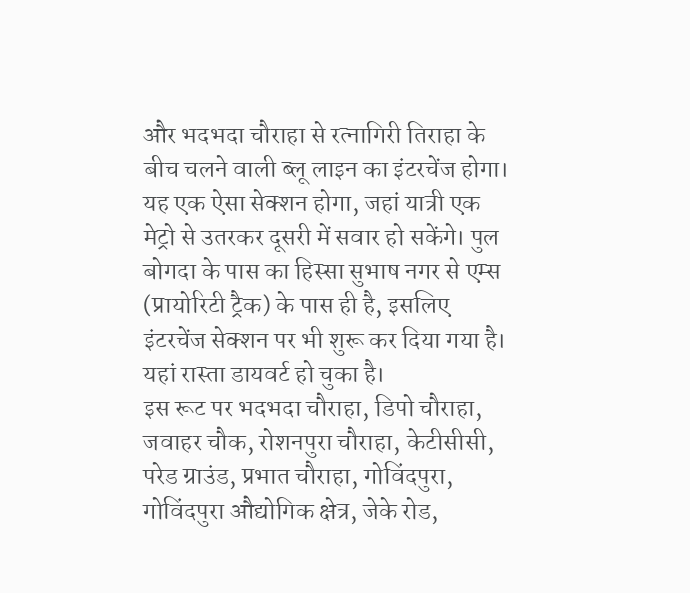और भदभदा चौराहा से रत्नागिरी तिराहा के बीच चलने वाली ब्लू लाइन का इंटरचेंज होगा।
यह एक ऐसा सेक्शन होगा, जहां यात्री एक मेट्रो से उतरकर दूसरी में सवार हो सकेंगे। पुल बोगदा के पास का हिस्सा सुभाष नगर से एम्स (प्रायोरिटी ट्रैक) के पास ही है, इसलिए इंटरचेंज सेक्शन पर भी शुरू कर दिया गया है। यहां रास्ता डायवर्ट हो चुका है।
इस रूट पर भदभदा चौराहा, डिपो चौराहा, जवाहर चौक, रोशनपुरा चौराहा, केटीसीसी, परेड ग्राउंड, प्रभात चौराहा, गोविंदपुरा, गोविंदपुरा औद्योगिक क्षेत्र, जेके रोड,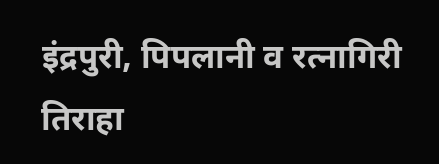इंद्रपुरी, पिपलानी व रत्नागिरी तिराहा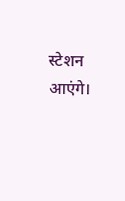स्टेशन आएंगे।